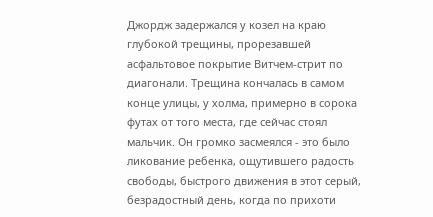Джордж задержался у козел на краю глубокой трещины, прорезавшей асфальтовое покрытие Витчем-стрит по диагонали. Трещина кончалась в самом конце улицы, у холма, примерно в сорока футах от того места, где сейчас стоял мальчик. Он громко засмеялся - это было ликование ребенка, ощутившего радость свободы, быстрого движения в этот серый, безрадостный день, когда по прихоти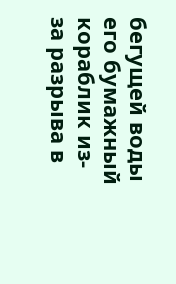бегущей воды его бумажный кораблик из-за разрыва в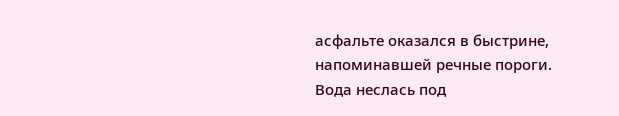асфальте оказался в быстрине, напоминавшей речные пороги. Вода неслась под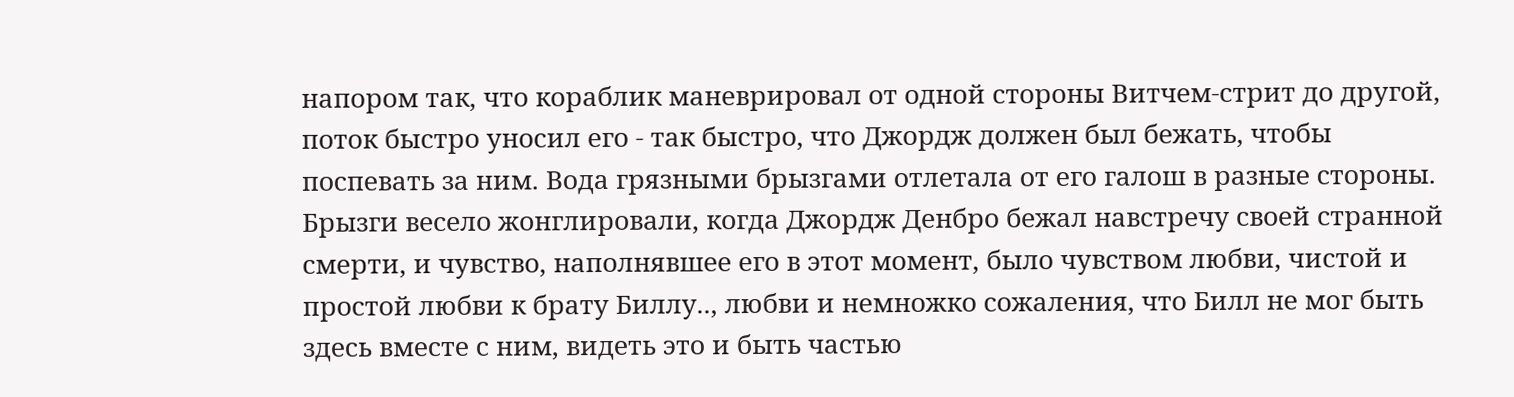напором так, что кораблик маневрировал от одной стороны Витчем-стрит до другой, поток быстро уносил его - так быстро, что Джордж должен был бежать, чтобы поспевать за ним. Вода грязными брызгами отлетала от его галош в разные стороны. Брызги весело жонглировали, когда Джордж Денбро бежал навстречу своей странной смерти, и чувство, наполнявшее его в этот момент, было чувством любви, чистой и простой любви к брату Биллу.., любви и немножко сожаления, что Билл не мог быть здесь вместе с ним, видеть это и быть частью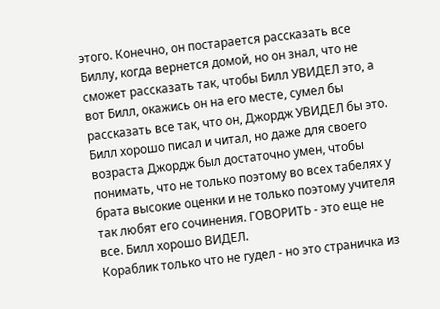этого. Конечно, он постарается рассказать все Биллу, когда вернется домой, но он знал, что не сможет рассказать так, чтобы Билл УВИДЕЛ это, а вот Билл, окажись он на его месте, сумел бы рассказать все так, что он, Джордж УВИДЕЛ бы это. Билл хорошо писал и читал, но даже для своего возраста Джордж был достаточно умен, чтобы понимать, что не только поэтому во всех табелях у брата высокие оценки и не только поэтому учителя так любят его сочинения. ГОВОРИТЬ - это еще не все. Билл хорошо ВИДЕЛ.
Кораблик только что не гудел - но это страничка из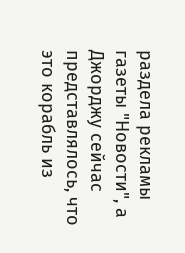раздела рекламы газеты "Новости", а Джорджу сейчас представлялось, что это корабль из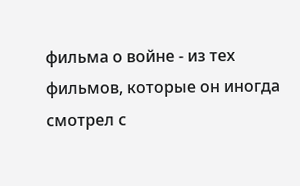фильма о войне - из тех фильмов, которые он иногда смотрел с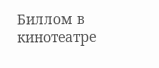Биллом в кинотеатре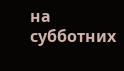на субботних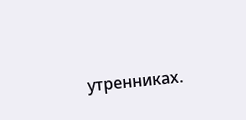утренниках.